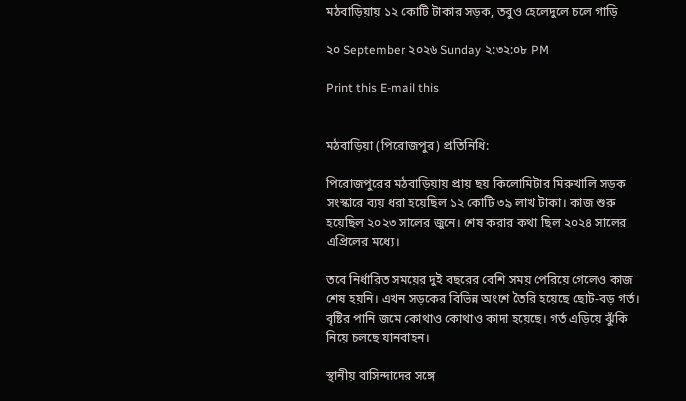মঠবাড়িয়ায় ১২ কোটি টাকার সড়ক, তবুও হেলেদুলে চলে গাড়ি

২০ September ২০২৬ Sunday ২:৩২:০৮ PM

Print this E-mail this


মঠবাড়িয়া (পিরোজপুর) প্রতিনিধি:

পিরোজপুরের মঠবাড়িয়ায় প্রায় ছয় কিলোমিটার মিরুখালি সড়ক সংস্কারে ব্যয় ধরা হয়েছিল ১২ কোটি ৩৯ লাখ টাকা। কাজ শুরু হয়েছিল ২০২৩ সালের জুনে। শেষ করার কথা ছিল ২০২৪ সালের এপ্রিলের মধ্যে।

তবে নির্ধারিত সময়ের দুই বছরের বেশি সময় পেরিয়ে গেলেও কাজ শেষ হয়নি। এখন সড়কের বিভিন্ন অংশে তৈরি হয়েছে ছোট-বড় গর্ত। বৃষ্টির পানি জমে কোথাও কোথাও কাদা হয়েছে। গর্ত এড়িয়ে ঝুঁকি নিয়ে চলছে যানবাহন।

স্থানীয় বাসিন্দাদের সঙ্গে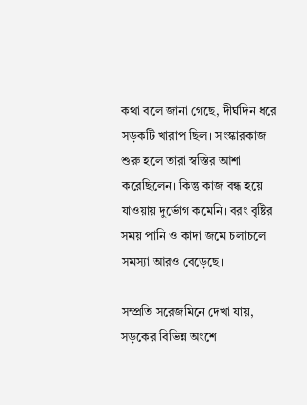কথা বলে জানা গেছে, দীর্ঘদিন ধরে সড়কটি খারাপ ছিল। সংস্কারকাজ শুরু হলে তারা স্বস্তির আশা করেছিলেন। কিন্তু কাজ বন্ধ হয়ে যাওয়ায় দুর্ভোগ কমেনি। বরং বৃষ্টির সময় পানি ও কাদা জমে চলাচলে সমস্যা আরও বেড়েছে।

সম্প্রতি সরেজমিনে দেখা যায়, সড়কের বিভিন্ন অংশে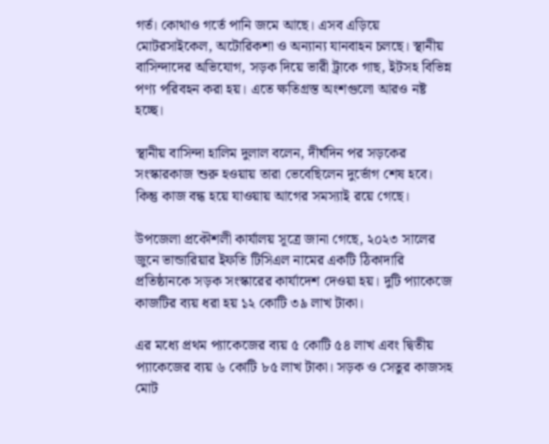গর্ত। কোথাও গর্তে পানি জমে আছে। এসব এড়িয়ে মোটরসাইকেল, অটোরিকশা ও অন্যান্য যানবাহন চলছে। স্থানীয় বাসিন্দাদের অভিযোগ, সড়ক দিয়ে ভারী ট্রাকে গাছ, ইটসহ বিভিন্ন পণ্য পরিবহন করা হয়। এতে ক্ষতিগ্রস্ত অংশগুলো আরও নষ্ট হচ্ছে।

স্থানীয় বাসিন্দা হালিম দুলাল বলেন, দীর্ঘদিন পর সড়কের সংস্কারকাজ শুরু হওয়ায় তারা ভেবেছিলেন দুর্ভোগ শেষ হবে। কিন্তু কাজ বন্ধ হয়ে যাওয়ায় আগের সমস্যাই রয়ে গেছে।

উপজেলা প্রকৌশলী কার্যালয় সূত্রে জানা গেছে, ২০২৩ সালের জুনে ভান্ডারিয়ার ইফতি টিসিএল নামের একটি ঠিকাদারি প্রতিষ্ঠানকে সড়ক সংস্কারের কার্যাদেশ দেওয়া হয়। দুটি প্যাকেজে কাজটির ব্যয় ধরা হয় ১২ কোটি ৩৯ লাখ টাকা।

এর মধ্যে প্রথম প্যাকেজের ব্যয় ৫ কোটি ৫৪ লাখ এবং দ্বিতীয় প্যাকেজের ব্যয় ৬ কোটি ৮৫ লাখ টাকা। সড়ক ও সেতুর কাজসহ মোট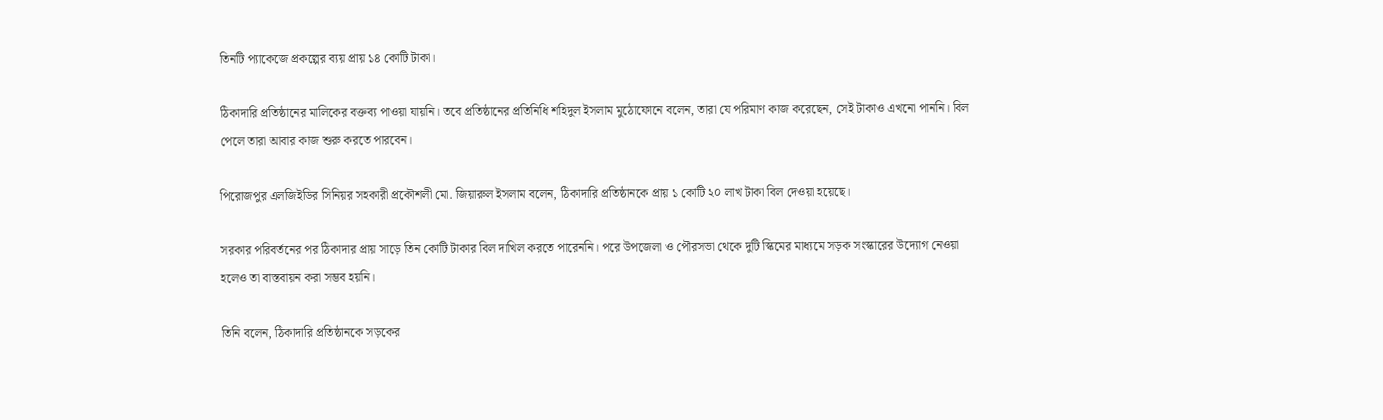তিনটি প্যাকেজে প্রকল্পের ব্যয় প্রায় ১৪ কোটি টাকা।

ঠিকাদারি প্রতিষ্ঠানের মালিকের বক্তব্য পাওয়া যায়নি। তবে প্রতিষ্ঠানের প্রতিনিধি শহিদুল ইসলাম মুঠোফোনে বলেন, তারা যে পরিমাণ কাজ করেছেন, সেই টাকাও এখনো পাননি। বিল পেলে তারা আবার কাজ শুরু করতে পারবেন।

পিরোজপুর এলজিইডির সিনিয়র সহকারী প্রকৌশলী মো. জিয়ারুল ইসলাম বলেন, ঠিকাদারি প্রতিষ্ঠানকে প্রায় ১ কোটি ২০ লাখ টাকা বিল দেওয়া হয়েছে।

সরকার পরিবর্তনের পর ঠিকাদার প্রায় সাড়ে তিন কোটি টাকার বিল দাখিল করতে পারেননি। পরে উপজেলা ও পৌরসভা থেকে দুটি স্কিমের মাধ্যমে সড়ক সংস্কারের উদ্যোগ নেওয়া হলেও তা বাস্তবায়ন করা সম্ভব হয়নি।

তিনি বলেন, ঠিকাদারি প্রতিষ্ঠানকে সড়কের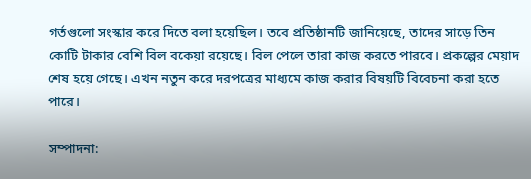গর্তগুলো সংস্কার করে দিতে বলা হয়েছিল। তবে প্রতিষ্ঠানটি জানিয়েছে, তাদের সাড়ে তিন কোটি টাকার বেশি বিল বকেয়া রয়েছে। বিল পেলে তারা কাজ করতে পারবে। প্রকল্পের মেয়াদ শেষ হয়ে গেছে। এখন নতুন করে দরপত্রের মাধ্যমে কাজ করার বিষয়টি বিবেচনা করা হতে পারে।

সম্পাদনা: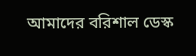আমাদের বরিশাল ডেস্ক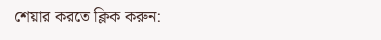শেয়ার করতে ক্লিক করুন: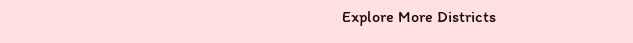Explore More Districts